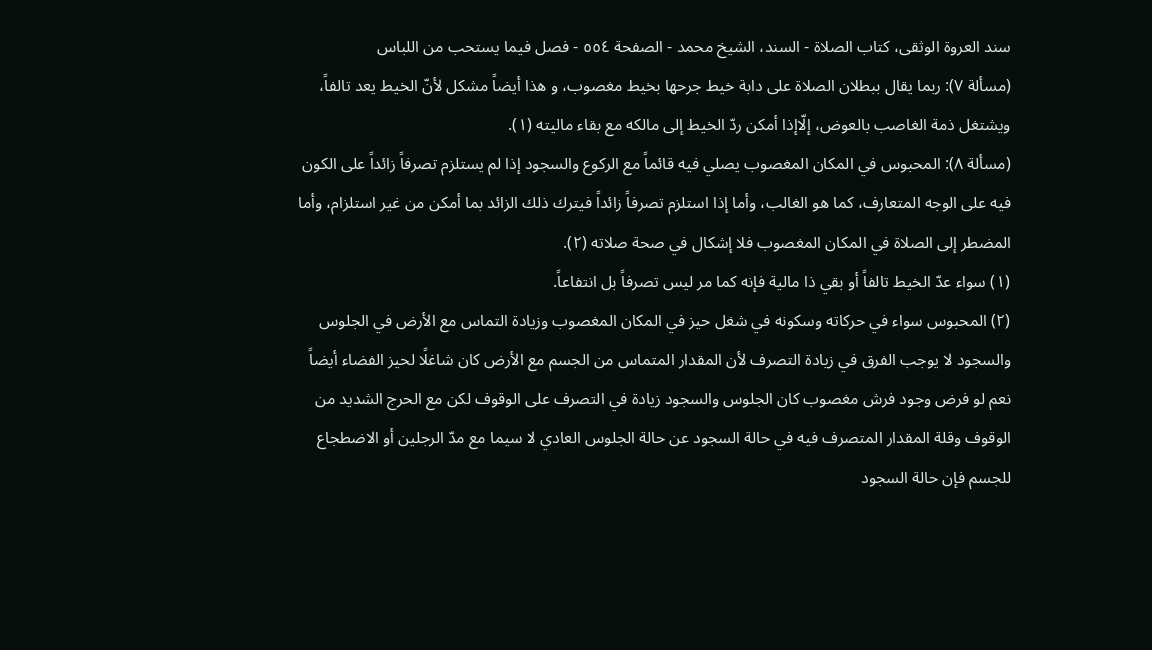سند العروة الوثقى، كتاب الصلاة - السند، الشيخ محمد - الصفحة ٥٥٤ - فصل فيما يستحب من اللباس
(مسألة ٧): ربما يقال ببطلان الصلاة على دابة خيط جرحها بخيط مغصوب، و هذا أيضاً مشكل لأنّ الخيط يعد تالفاً، ويشتغل ذمة الغاصب بالعوض، إلّاإذا أمكن ردّ الخيط إلى مالكه مع بقاء ماليته (١).
(مسألة ٨): المحبوس في المكان المغصوب يصلي فيه قائماً مع الركوع والسجود إذا لم يستلزم تصرفاً زائداً على الكون فيه على الوجه المتعارف، كما هو الغالب، وأما إذا استلزم تصرفاً زائداً فيترك ذلك الزائد بما أمكن من غير استلزام، وأما المضطر إلى الصلاة في المكان المغصوب فلا إشكال في صحة صلاته (٢).
(١) سواء عدّ الخيط تالفاً أو بقي ذا مالية فإنه كما مر ليس تصرفاً بل انتفاعاً.
(٢) المحبوس سواء في حركاته وسكونه في شغل حيز في المكان المغصوب وزيادة التماس مع الأرض في الجلوس والسجود لا يوجب الفرق في زيادة التصرف لأن المقدار المتماس من الجسم مع الأرض كان شاغلًا لحيز الفضاء أيضاً نعم لو فرض وجود فرش مغصوب كان الجلوس والسجود زيادة في التصرف على الوقوف لكن مع الحرج الشديد من الوقوف وقلة المقدار المتصرف فيه في حالة السجود عن حالة الجلوس العادي لا سيما مع مدّ الرجلين أو الاضطجاع للجسم فإن حالة السجود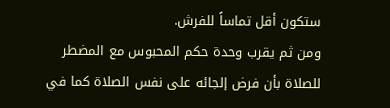ستكون أقل تماساً للفرش.
ومن ثم يقرب وحدة حكم المحبوس مع المضطر للصلاة بأن فرض إلجائه على نفس الصلاة كما في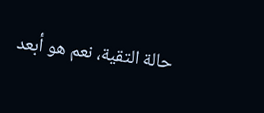حالة التقية، نعم هو أبعد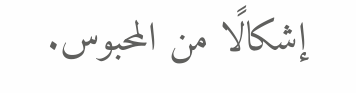إشكالًا من المحبوس.